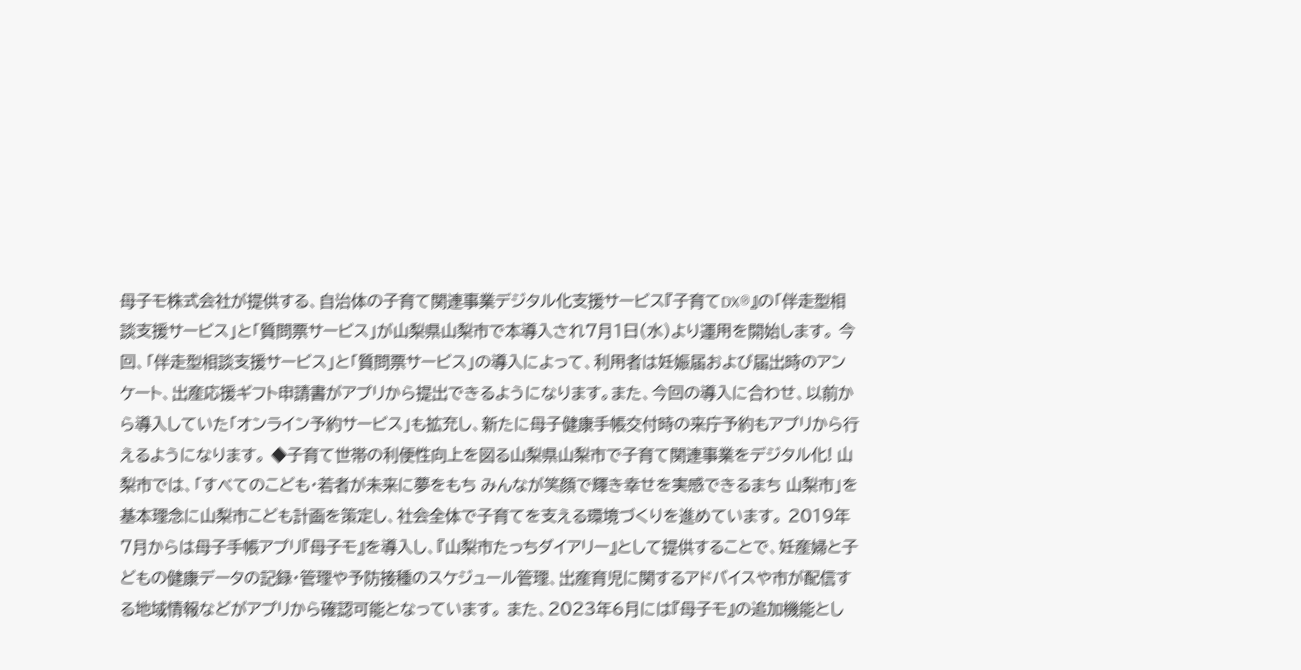母子モ株式会社が提供する、自治体の子育て関連事業デジタル化支援サービス『子育てDX®』の「伴走型相談支援サービス」と「質問票サービス」が山梨県山梨市で本導入され7月1日(水)より運用を開始します。 今回、「伴走型相談支援サービス」と「質問票サービス」の導入によって、利用者は妊娠届および届出時のアンケート、出産応援ギフト申請書がアプリから提出できるようになります。また、今回の導入に合わせ、以前から導入していた「オンライン予約サービス」も拡充し、新たに母子健康手帳交付時の来庁予約もアプリから行えるようになります。 ◆子育て世帯の利便性向上を図る山梨県山梨市で子育て関連事業をデジタル化! 山梨市では、「すべてのこども・若者が未来に夢をもち みんなが笑顔で輝き幸せを実感できるまち 山梨市」を基本理念に山梨市こども計画を策定し、社会全体で子育てを支える環境づくりを進めています。 2019年7月からは母子手帳アプリ『母子モ』を導入し、『山梨市たっちダイアリー』として提供することで、妊産婦と子どもの健康データの記録・管理や予防接種のスケジュール管理、出産育児に関するアドバイスや市が配信する地域情報などがアプリから確認可能となっています。 また、2023年6月には『母子モ』の追加機能とし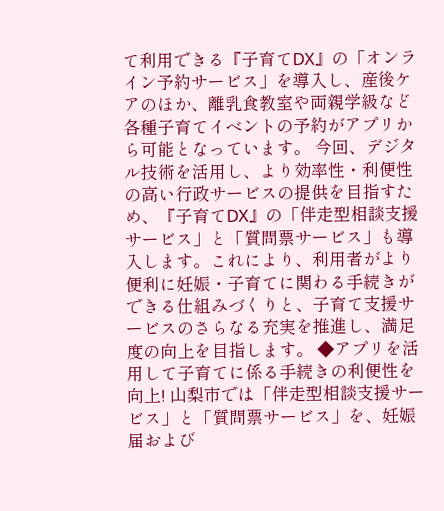て利用できる『子育てDX』の「オンライン予約サービス」を導入し、産後ケアのほか、離乳食教室や両親学級など各種子育てイベントの予約がアプリから可能となっています。 今回、デジタル技術を活用し、より効率性・利便性の高い行政サービスの提供を目指すため、『子育てDX』の「伴走型相談支援サービス」と「質問票サービス」も導入します。これにより、利用者がより便利に妊娠・子育てに関わる手続きができる仕組みづくりと、子育て支援サービスのさらなる充実を推進し、満足度の向上を目指します。 ◆アプリを活用して子育てに係る手続きの利便性を向上! 山梨市では「伴走型相談支援サービス」と「質問票サービス」を、妊娠届および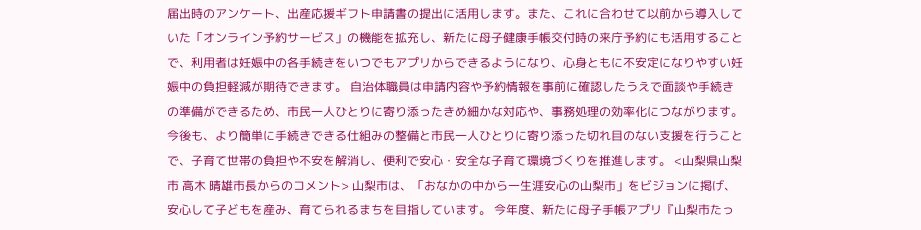届出時のアンケート、出産応援ギフト申請書の提出に活用します。また、これに合わせて以前から導入していた「オンライン予約サービス」の機能を拡充し、新たに母子健康手帳交付時の来庁予約にも活用することで、利用者は妊娠中の各手続きをいつでもアプリからできるようになり、心身ともに不安定になりやすい妊娠中の負担軽減が期待できます。 自治体職員は申請内容や予約情報を事前に確認したうえで面談や手続きの準備ができるため、市民一人ひとりに寄り添ったきめ細かな対応や、事務処理の効率化につながります。 今後も、より簡単に手続きできる仕組みの整備と市民一人ひとりに寄り添った切れ目のない支援を行うことで、子育て世帯の負担や不安を解消し、便利で安心・安全な子育て環境づくりを推進します。 <山梨県山梨市 高木 晴雄市長からのコメント> 山梨市は、「おなかの中から一生涯安心の山梨市」をビジョンに掲げ、安心して子どもを産み、育てられるまちを目指しています。 今年度、新たに母子手帳アプリ『山梨市たっ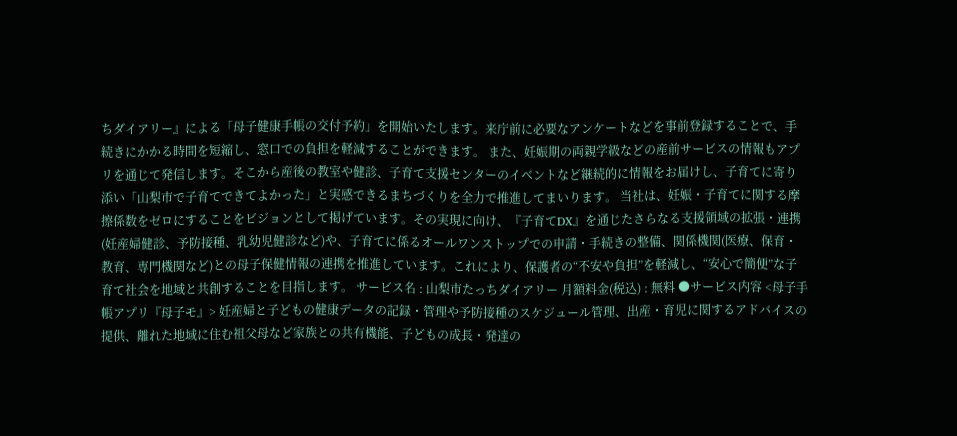ちダイアリー』による「母子健康手帳の交付予約」を開始いたします。来庁前に必要なアンケートなどを事前登録することで、手続きにかかる時間を短縮し、窓口での負担を軽減することができます。 また、妊娠期の両親学級などの産前サービスの情報もアプリを通じて発信します。そこから産後の教室や健診、子育て支援センターのイベントなど継続的に情報をお届けし、子育てに寄り添い「山梨市で子育てできてよかった」と実感できるまちづくりを全力で推進してまいります。 当社は、妊娠・子育てに関する摩擦係数をゼロにすることをビジョンとして掲げています。その実現に向け、『子育てDX』を通じたさらなる支援領域の拡張・連携(妊産婦健診、予防接種、乳幼児健診など)や、子育てに係るオールワンストップでの申請・手続きの整備、関係機関(医療、保育・教育、専門機関など)との母子保健情報の連携を推進しています。これにより、保護者の“不安や負担”を軽減し、“安心で簡便”な子育て社会を地域と共創することを目指します。 サービス名 : 山梨市たっちダイアリー 月額料金(税込) : 無料 ●サービス内容 <母子手帳アプリ『母子モ』> 妊産婦と子どもの健康データの記録・管理や予防接種のスケジュール管理、出産・育児に関するアドバイスの提供、離れた地域に住む祖父母など家族との共有機能、子どもの成長・発達の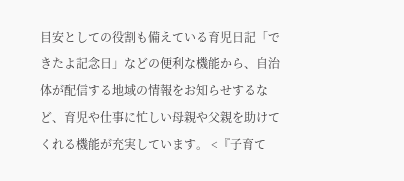目安としての役割も備えている育児日記「できたよ記念日」などの便利な機能から、自治体が配信する地域の情報をお知らせするなど、育児や仕事に忙しい母親や父親を助けてくれる機能が充実しています。 <『子育て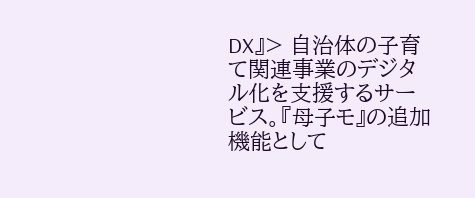DX』> 自治体の子育て関連事業のデジタル化を支援するサービス。『母子モ』の追加機能として